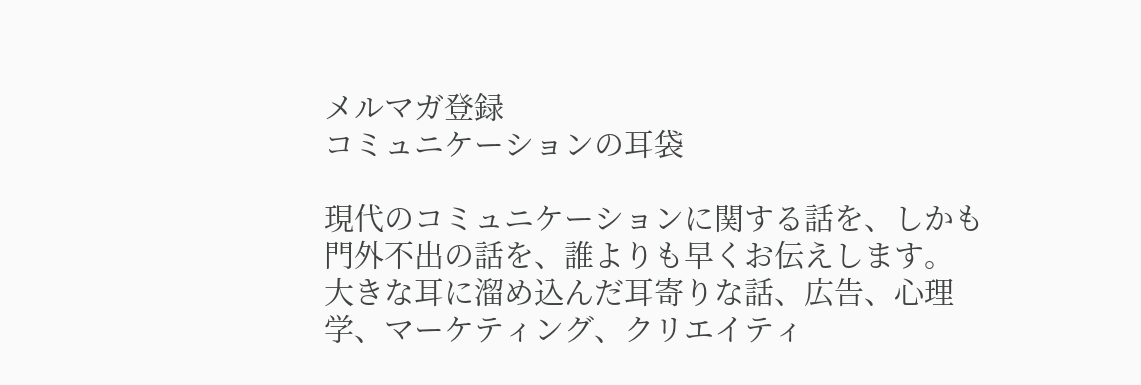メルマガ登録
コミュニケーションの耳袋

現代のコミュニケーションに関する話を、しかも門外不出の話を、誰よりも早くお伝えします。
大きな耳に溜め込んだ耳寄りな話、広告、心理学、マーケティング、クリエイティ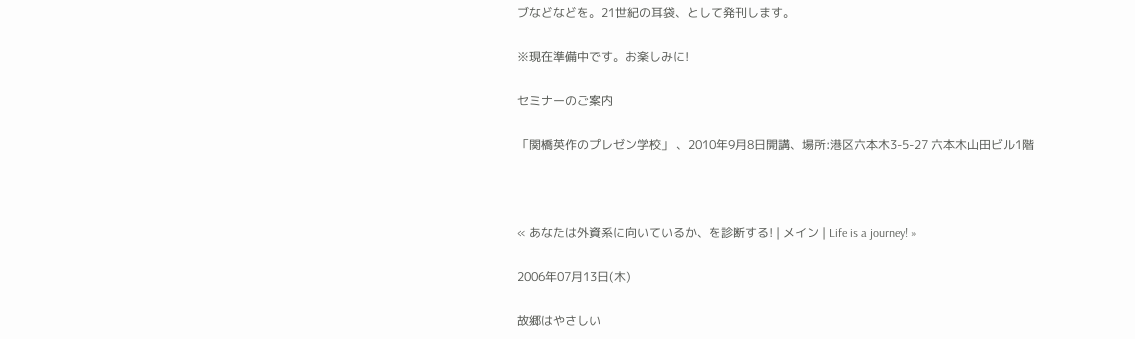ブなどなどを。21世紀の耳袋、として発刊します。

※現在準備中です。お楽しみに!

セミナーのご案内

「関橋英作のプレゼン学校」 、2010年9月8日開講、場所:港区六本木3-5-27 六本木山田ビル1階



« あなたは外資系に向いているか、を診断する! | メイン | Life is a journey! »

2006年07月13日(木)

故郷はやさしい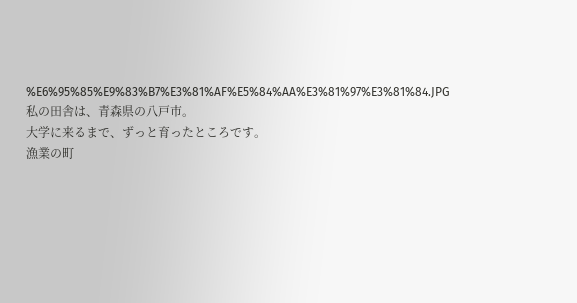%E6%95%85%E9%83%B7%E3%81%AF%E5%84%AA%E3%81%97%E3%81%84.JPG
私の田舎は、青森県の八戸市。
大学に来るまで、ずっと育ったところです。
漁業の町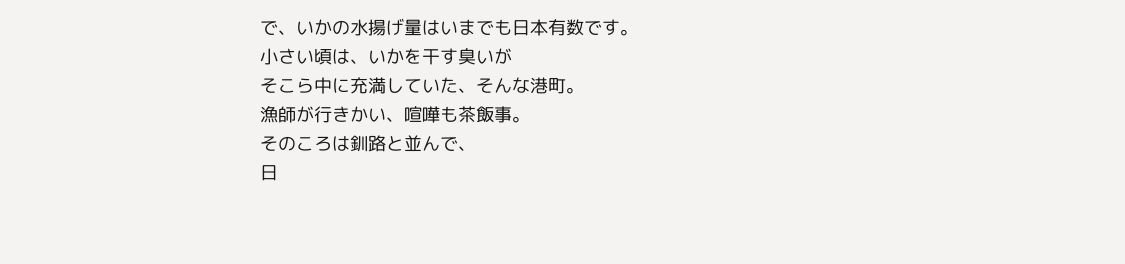で、いかの水揚げ量はいまでも日本有数です。
小さい頃は、いかを干す臭いが
そこら中に充満していた、そんな港町。
漁師が行きかい、喧嘩も茶飯事。
そのころは釧路と並んで、
日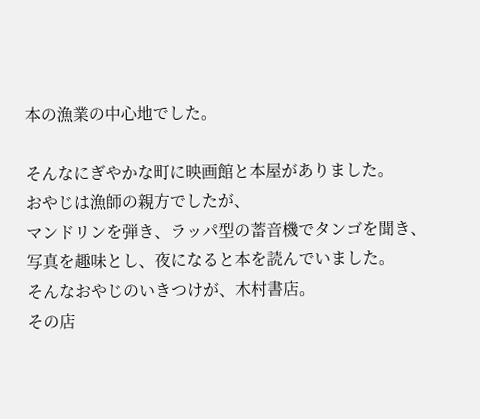本の漁業の中心地でした。

そんなにぎやかな町に映画館と本屋がありました。
おやじは漁師の親方でしたが、
マンドリンを弾き、ラッパ型の蓄音機でタンゴを聞き、
写真を趣味とし、夜になると本を読んでいました。
そんなおやじのいきつけが、木村書店。
その店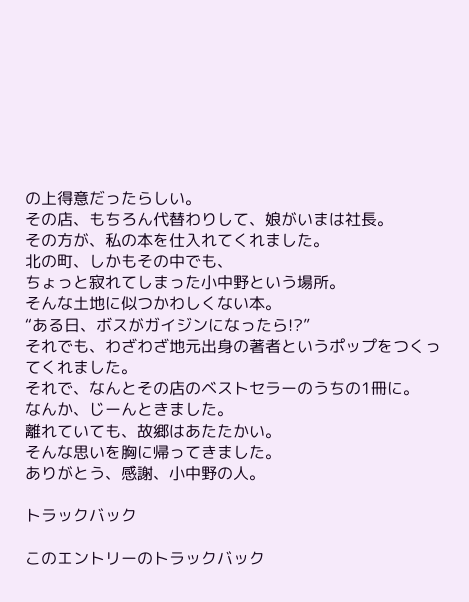の上得意だったらしい。
その店、もちろん代替わりして、娘がいまは社長。
その方が、私の本を仕入れてくれました。
北の町、しかもその中でも、
ちょっと寂れてしまった小中野という場所。
そんな土地に似つかわしくない本。
“ある日、ボスがガイジンになったら!?”
それでも、わざわざ地元出身の著者というポップをつくってくれました。
それで、なんとその店のベストセラーのうちの1冊に。
なんか、じーんときました。
離れていても、故郷はあたたかい。
そんな思いを胸に帰ってきました。
ありがとう、感謝、小中野の人。

トラックバック

このエントリーのトラックバック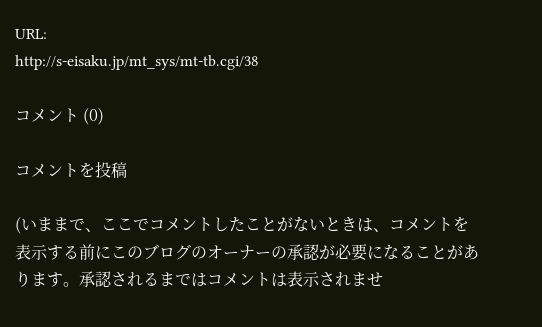URL:
http://s-eisaku.jp/mt_sys/mt-tb.cgi/38

コメント (0)

コメントを投稿

(いままで、ここでコメントしたことがないときは、コメントを表示する前にこのブログのオーナーの承認が必要になることがあります。承認されるまではコメントは表示されませ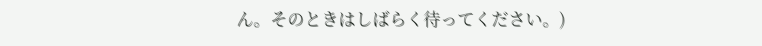ん。そのときはしばらく待ってください。)